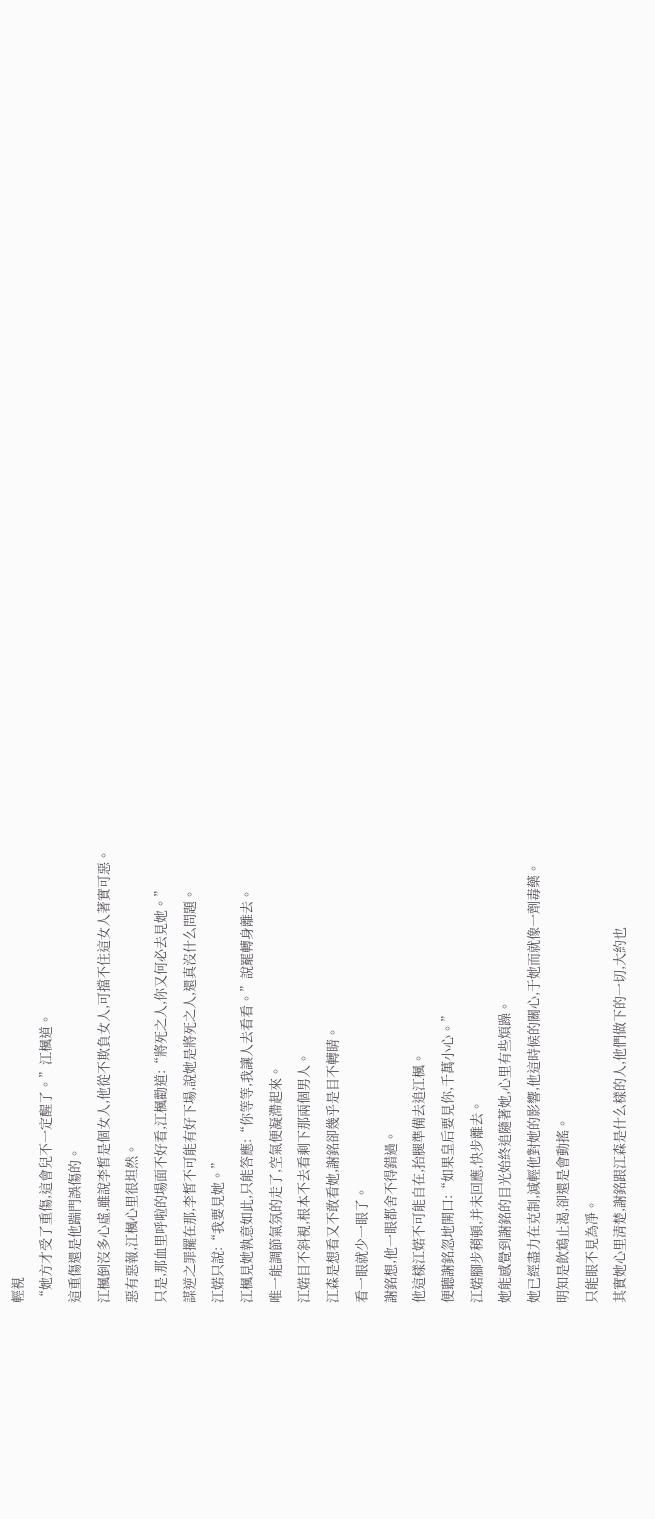輕視
“她方才受了重傷,這會兒不一定醒了。”江楓道。
這重傷還是他踹門誤傷的。
江楓倒沒多心虛,雖說李皙是個女人,他從不欺負女人,可擋不住這女人著實可惡。
惡有惡報,江楓心里很坦然。
只是,那血里呼啦的場面不好看,江楓勸道:“將死之人,你又何必去見她。”
謀逆之罪擺在那,李皙不可能有好下場,說她是將死之人,還真沒什么問題。
江婼只說:“我要見她。”
江楓見她執意如此,只能答應:“你等等,我讓人去看看。”說罷轉身離去。
唯一能調節氣氛的走了,空氣便凝滯起來。
江婼目不斜視,根本不去看剩下那兩個男人。
江森是想看又不敢看她,謝銘卻幾乎是目不轉睛。
看一眼就少一眼了。
謝銘想,他一眼都舍不得錯過。
他這樣江婼不可能自在,抬腿準備去追江楓。
便聽謝銘忽地開口:“如果皇后要見你,千萬小心。”
江婼腳步稍頓,并未回應,快步離去。
她能感覺到謝銘的目光始終追隨著她,心里有些煩躁。
她已經盡力在克制,減輕他對她的影響,他這時候的關心,于她而就像一劑毒藥。
明知是飲鴆止渴,卻還是會動搖。
只能眼不見為凈。
其實她心里清楚,謝銘跟江森是什么樣的人,他們做下的一切,大約也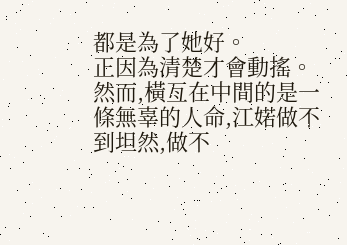都是為了她好。
正因為清楚才會動搖。
然而,橫亙在中間的是一條無辜的人命,江婼做不到坦然,做不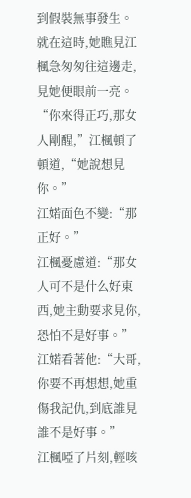到假裝無事發生。
就在這時,她瞧見江楓急匆匆往這邊走,見她便眼前一亮。
“你來得正巧,那女人剛醒,”江楓頓了頓道,“她說想見你。”
江婼面色不變:“那正好。”
江楓憂慮道:“那女人可不是什么好東西,她主動要求見你,恐怕不是好事。”
江婼看著他:“大哥,你要不再想想,她重傷我記仇,到底誰見誰不是好事。”
江楓啞了片刻,輕咳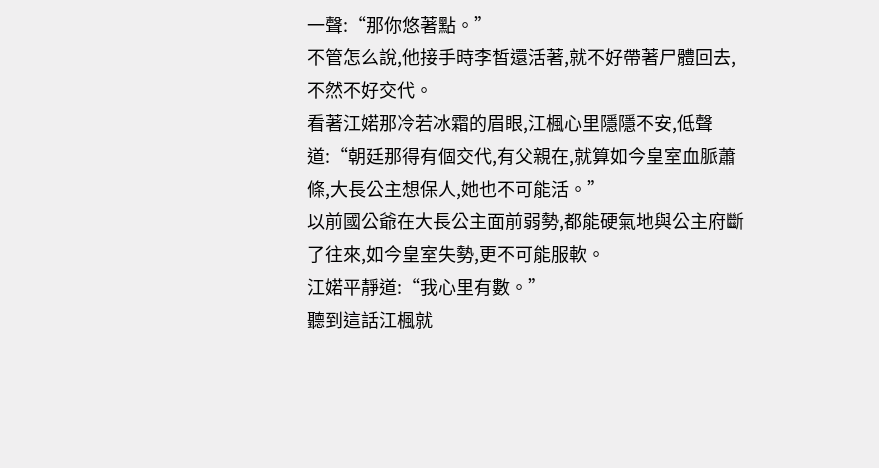一聲:“那你悠著點。”
不管怎么說,他接手時李皙還活著,就不好帶著尸體回去,不然不好交代。
看著江婼那冷若冰霜的眉眼,江楓心里隱隱不安,低聲道:“朝廷那得有個交代,有父親在,就算如今皇室血脈蕭條,大長公主想保人,她也不可能活。”
以前國公爺在大長公主面前弱勢,都能硬氣地與公主府斷了往來,如今皇室失勢,更不可能服軟。
江婼平靜道:“我心里有數。”
聽到這話江楓就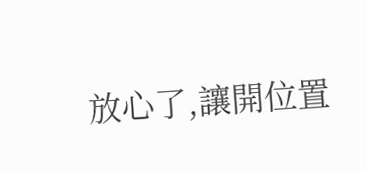放心了,讓開位置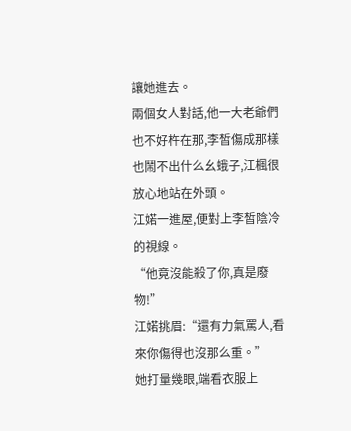讓她進去。
兩個女人對話,他一大老爺們也不好杵在那,李皙傷成那樣也鬧不出什么幺蛾子,江楓很放心地站在外頭。
江婼一進屋,便對上李皙陰冷的視線。
“他竟沒能殺了你,真是廢物!”
江婼挑眉:“還有力氣罵人,看來你傷得也沒那么重。”
她打量幾眼,端看衣服上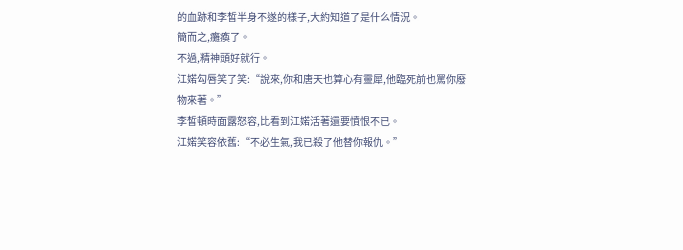的血跡和李皙半身不遂的樣子,大約知道了是什么情況。
簡而之,癱瘓了。
不過,精神頭好就行。
江婼勾唇笑了笑:“說來,你和唐天也算心有靈犀,他臨死前也罵你廢物來著。”
李皙頓時面露怒容,比看到江婼活著還要憤恨不已。
江婼笑容依舊:“不必生氣,我已殺了他替你報仇。”